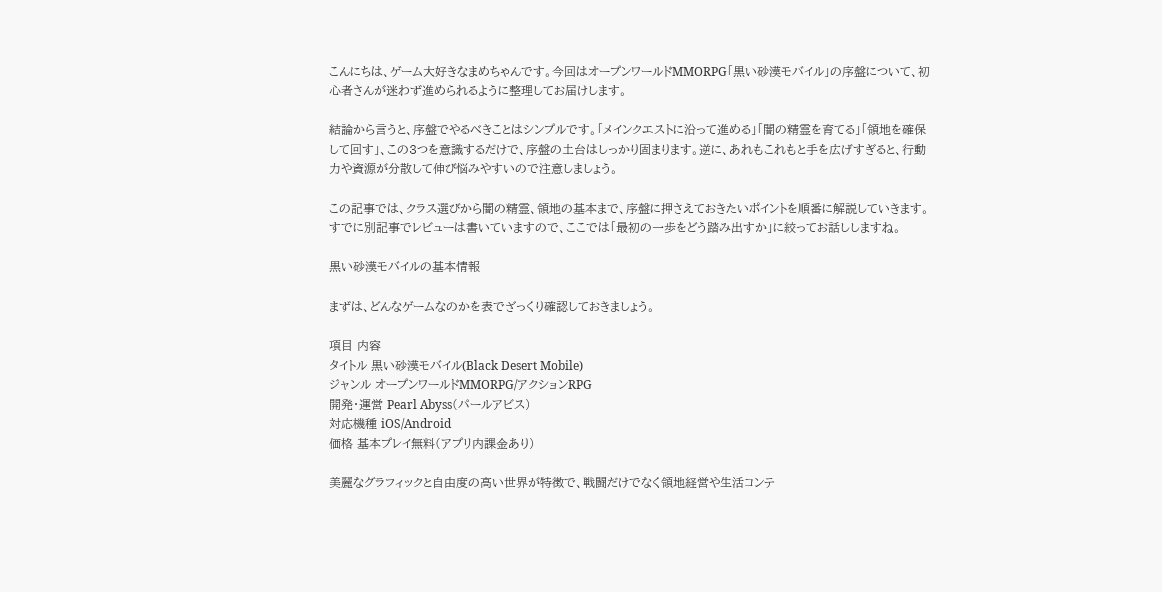こんにちは、ゲーム大好きなまめちゃんです。今回はオープンワールドMMORPG「黒い砂漠モバイル」の序盤について、初心者さんが迷わず進められるように整理してお届けします。

結論から言うと、序盤でやるべきことはシンプルです。「メインクエストに沿って進める」「闇の精霊を育てる」「領地を確保して回す」、この3つを意識するだけで、序盤の土台はしっかり固まります。逆に、あれもこれもと手を広げすぎると、行動力や資源が分散して伸び悩みやすいので注意しましょう。

この記事では、クラス選びから闇の精霊、領地の基本まで、序盤に押さえておきたいポイントを順番に解説していきます。すでに別記事でレビューは書いていますので、ここでは「最初の一歩をどう踏み出すか」に絞ってお話ししますね。

黒い砂漠モバイルの基本情報

まずは、どんなゲームなのかを表でざっくり確認しておきましょう。

項目 内容
タイトル 黒い砂漠モバイル(Black Desert Mobile)
ジャンル オープンワールドMMORPG/アクションRPG
開発・運営 Pearl Abyss(パールアビス)
対応機種 iOS/Android
価格 基本プレイ無料(アプリ内課金あり)

美麗なグラフィックと自由度の高い世界が特徴で、戦闘だけでなく領地経営や生活コンテ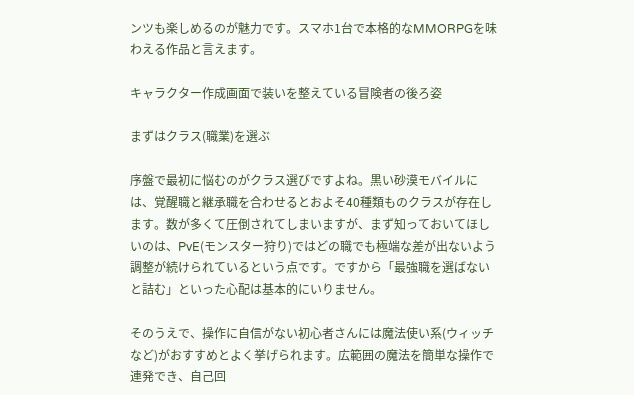ンツも楽しめるのが魅力です。スマホ1台で本格的なMMORPGを味わえる作品と言えます。

キャラクター作成画面で装いを整えている冒険者の後ろ姿

まずはクラス(職業)を選ぶ

序盤で最初に悩むのがクラス選びですよね。黒い砂漠モバイルには、覚醒職と継承職を合わせるとおよそ40種類ものクラスが存在します。数が多くて圧倒されてしまいますが、まず知っておいてほしいのは、PvE(モンスター狩り)ではどの職でも極端な差が出ないよう調整が続けられているという点です。ですから「最強職を選ばないと詰む」といった心配は基本的にいりません。

そのうえで、操作に自信がない初心者さんには魔法使い系(ウィッチなど)がおすすめとよく挙げられます。広範囲の魔法を簡単な操作で連発でき、自己回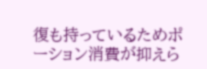復も持っているためポーション消費が抑えら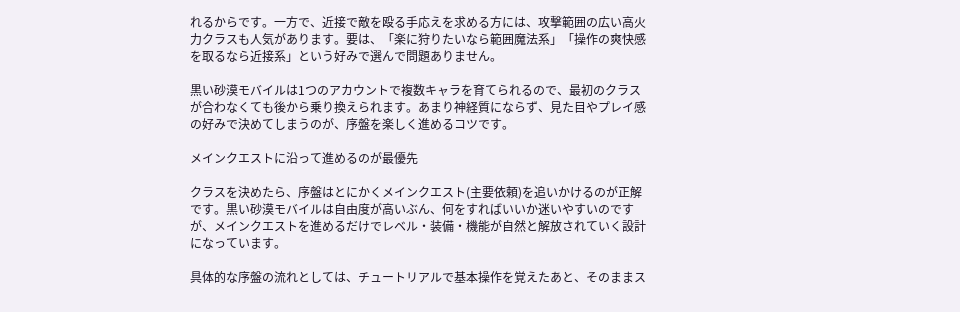れるからです。一方で、近接で敵を殴る手応えを求める方には、攻撃範囲の広い高火力クラスも人気があります。要は、「楽に狩りたいなら範囲魔法系」「操作の爽快感を取るなら近接系」という好みで選んで問題ありません。

黒い砂漠モバイルは1つのアカウントで複数キャラを育てられるので、最初のクラスが合わなくても後から乗り換えられます。あまり神経質にならず、見た目やプレイ感の好みで決めてしまうのが、序盤を楽しく進めるコツです。

メインクエストに沿って進めるのが最優先

クラスを決めたら、序盤はとにかくメインクエスト(主要依頼)を追いかけるのが正解です。黒い砂漠モバイルは自由度が高いぶん、何をすればいいか迷いやすいのですが、メインクエストを進めるだけでレベル・装備・機能が自然と解放されていく設計になっています。

具体的な序盤の流れとしては、チュートリアルで基本操作を覚えたあと、そのままス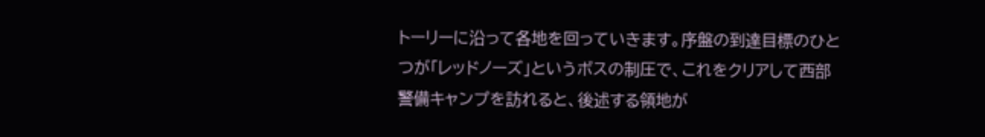トーリーに沿って各地を回っていきます。序盤の到達目標のひとつが「レッドノーズ」というボスの制圧で、これをクリアして西部警備キャンプを訪れると、後述する領地が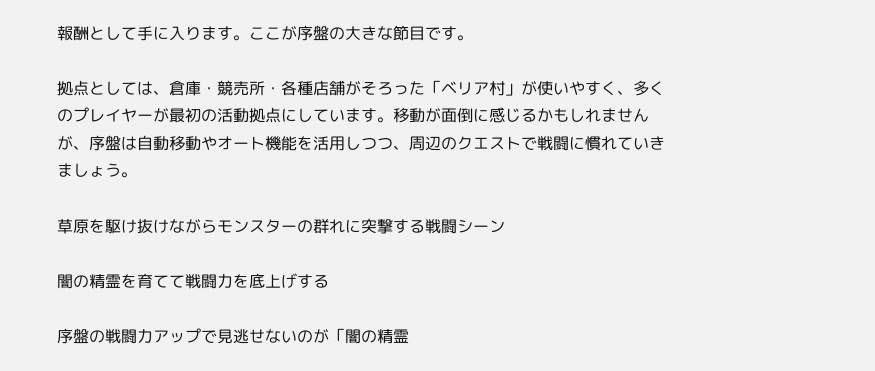報酬として手に入ります。ここが序盤の大きな節目です。

拠点としては、倉庫・競売所・各種店舗がそろった「ベリア村」が使いやすく、多くのプレイヤーが最初の活動拠点にしています。移動が面倒に感じるかもしれませんが、序盤は自動移動やオート機能を活用しつつ、周辺のクエストで戦闘に慣れていきましょう。

草原を駆け抜けながらモンスターの群れに突撃する戦闘シーン

闇の精霊を育てて戦闘力を底上げする

序盤の戦闘力アップで見逃せないのが「闇の精霊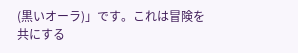(黒いオーラ)」です。これは冒険を共にする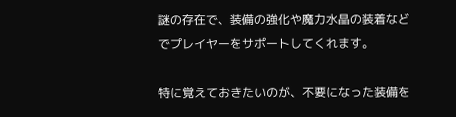謎の存在で、装備の強化や魔力水晶の装着などでプレイヤーをサポートしてくれます。

特に覚えておきたいのが、不要になった装備を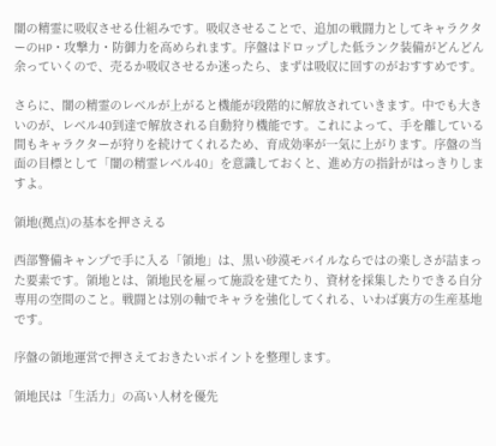闇の精霊に吸収させる仕組みです。吸収させることで、追加の戦闘力としてキャラクターのHP・攻撃力・防御力を高められます。序盤はドロップした低ランク装備がどんどん余っていくので、売るか吸収させるか迷ったら、まずは吸収に回すのがおすすめです。

さらに、闇の精霊のレベルが上がると機能が段階的に解放されていきます。中でも大きいのが、レベル40到達で解放される自動狩り機能です。これによって、手を離している間もキャラクターが狩りを続けてくれるため、育成効率が一気に上がります。序盤の当面の目標として「闇の精霊レベル40」を意識しておくと、進め方の指針がはっきりしますよ。

領地(拠点)の基本を押さえる

西部警備キャンプで手に入る「領地」は、黒い砂漠モバイルならではの楽しさが詰まった要素です。領地とは、領地民を雇って施設を建てたり、資材を採集したりできる自分専用の空間のこと。戦闘とは別の軸でキャラを強化してくれる、いわば裏方の生産基地です。

序盤の領地運営で押さえておきたいポイントを整理します。

領地民は「生活力」の高い人材を優先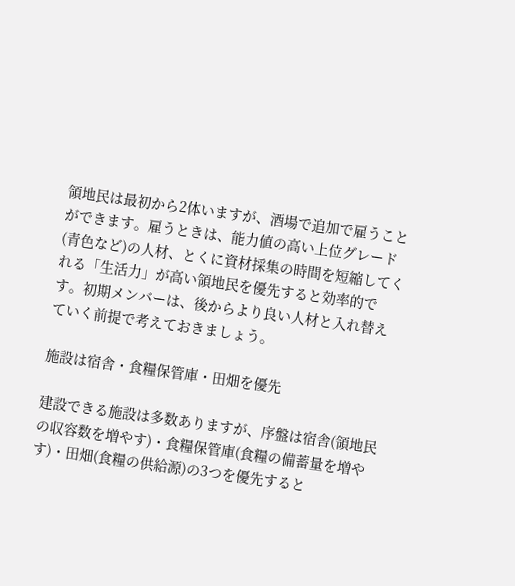領地民は最初から2体いますが、酒場で追加で雇うことができます。雇うときは、能力値の高い上位グレード(青色など)の人材、とくに資材採集の時間を短縮してくれる「生活力」が高い領地民を優先すると効率的です。初期メンバーは、後からより良い人材と入れ替えていく前提で考えておきましょう。

施設は宿舎・食糧保管庫・田畑を優先

建設できる施設は多数ありますが、序盤は宿舎(領地民の収容数を増やす)・食糧保管庫(食糧の備蓄量を増やす)・田畑(食糧の供給源)の3つを優先すると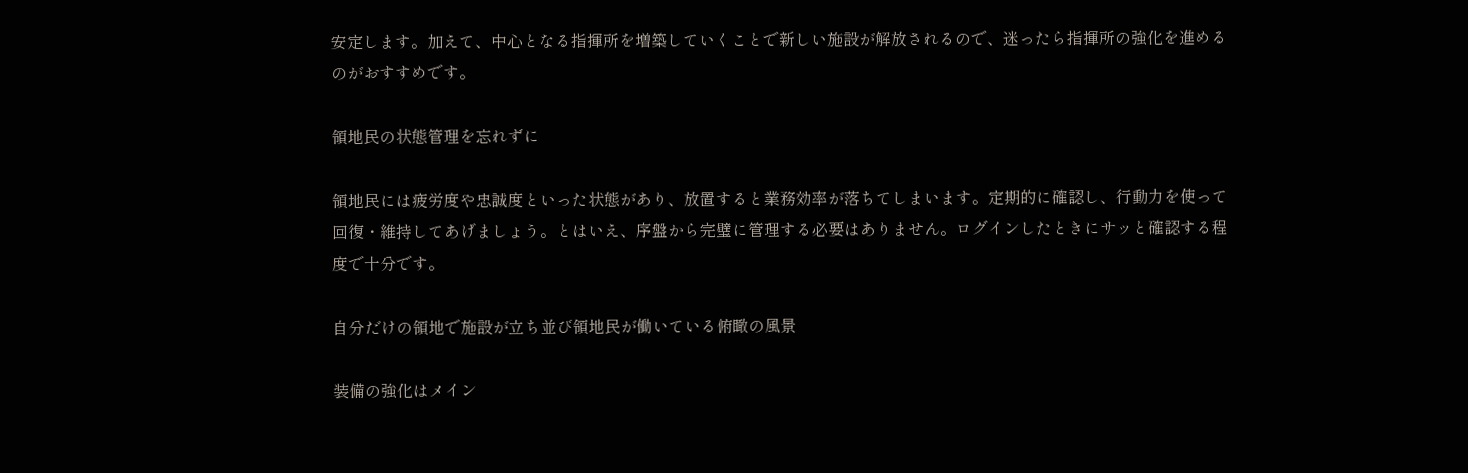安定します。加えて、中心となる指揮所を増築していくことで新しい施設が解放されるので、迷ったら指揮所の強化を進めるのがおすすめです。

領地民の状態管理を忘れずに

領地民には疲労度や忠誠度といった状態があり、放置すると業務効率が落ちてしまいます。定期的に確認し、行動力を使って回復・維持してあげましょう。とはいえ、序盤から完璧に管理する必要はありません。ログインしたときにサッと確認する程度で十分です。

自分だけの領地で施設が立ち並び領地民が働いている俯瞰の風景

装備の強化はメイン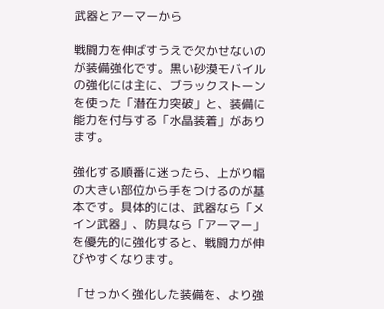武器とアーマーから

戦闘力を伸ばすうえで欠かせないのが装備強化です。黒い砂漠モバイルの強化には主に、ブラックストーンを使った「潜在力突破」と、装備に能力を付与する「水晶装着」があります。

強化する順番に迷ったら、上がり幅の大きい部位から手をつけるのが基本です。具体的には、武器なら「メイン武器」、防具なら「アーマー」を優先的に強化すると、戦闘力が伸びやすくなります。

「せっかく強化した装備を、より強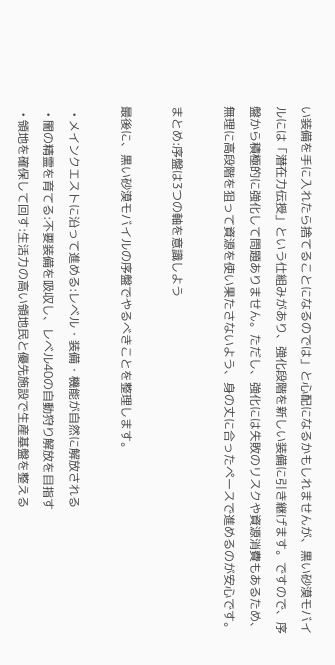い装備を手に入れたら捨てることになるのでは」と心配になるかもしれませんが、黒い砂漠モバイルには「潜在力伝授」という仕組みがあり、強化段階を新しい装備に引き継げます。ですので、序盤から積極的に強化して問題ありません。ただし、強化には失敗のリスクや資源消費もあるため、無理に高段階を狙って資源を使い果たさないよう、身の丈に合ったペースで進めるのが安心です。

まとめ:序盤は3つの軸を意識しよう

最後に、黒い砂漠モバイルの序盤でやるべきことを整理します。

  • メインクエストに沿って進める:レベル・装備・機能が自然に解放される
  • 闇の精霊を育てる:不要装備を吸収し、レベル40の自動狩り解放を目指す
  • 領地を確保して回す:生活力の高い領地民と優先施設で生産基盤を整える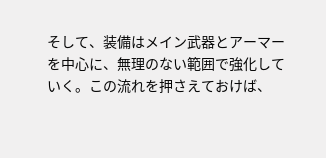そして、装備はメイン武器とアーマーを中心に、無理のない範囲で強化していく。この流れを押さえておけば、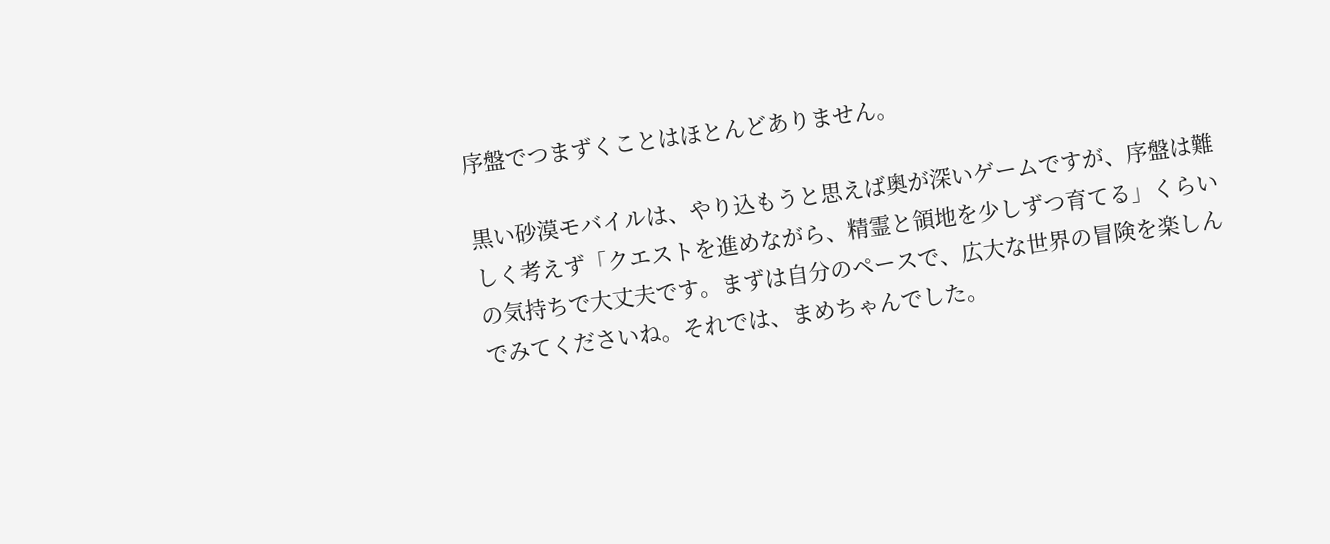序盤でつまずくことはほとんどありません。

黒い砂漠モバイルは、やり込もうと思えば奥が深いゲームですが、序盤は難しく考えず「クエストを進めながら、精霊と領地を少しずつ育てる」くらいの気持ちで大丈夫です。まずは自分のペースで、広大な世界の冒険を楽しんでみてくださいね。それでは、まめちゃんでした。